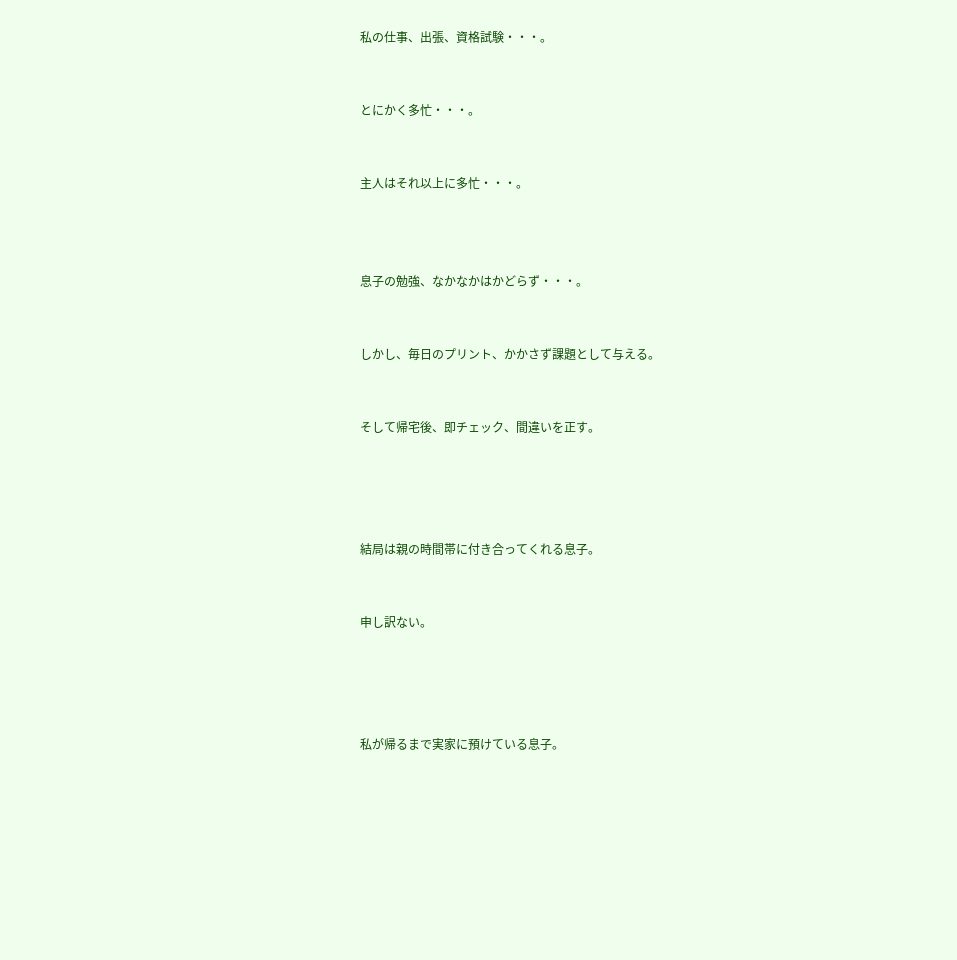私の仕事、出張、資格試験・・・。


とにかく多忙・・・。


主人はそれ以上に多忙・・・。



息子の勉強、なかなかはかどらず・・・。


しかし、毎日のプリント、かかさず課題として与える。


そして帰宅後、即チェック、間違いを正す。




結局は親の時間帯に付き合ってくれる息子。


申し訳ない。




私が帰るまで実家に預けている息子。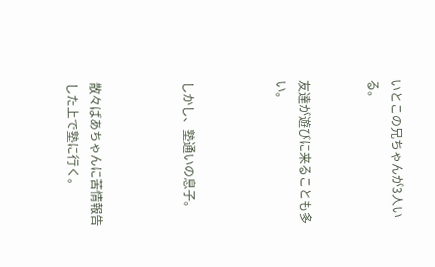いとこの兄ちゃんが3人いる。


友達が遊びに来ることも多い。



しかし、塾通いの息子。



散々ばあちゃんに苦情報告した上で塾に行く。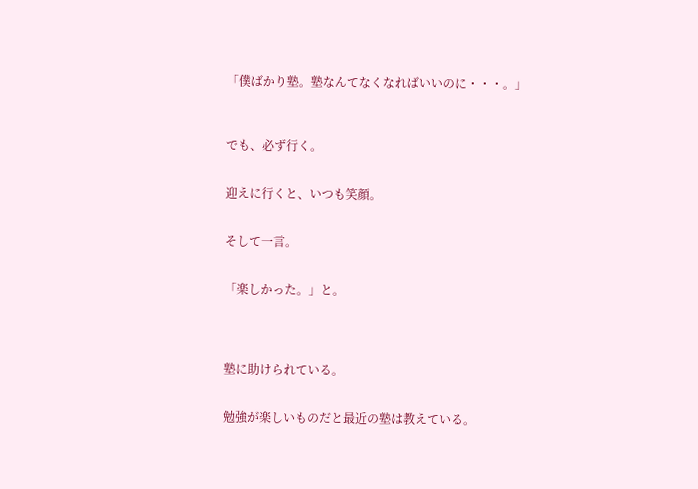「僕ばかり塾。塾なんてなくなればいいのに・・・。」



でも、必ず行く。


迎えに行くと、いつも笑顔。


そして一言。


「楽しかった。」と。




塾に助けられている。


勉強が楽しいものだと最近の塾は教えている。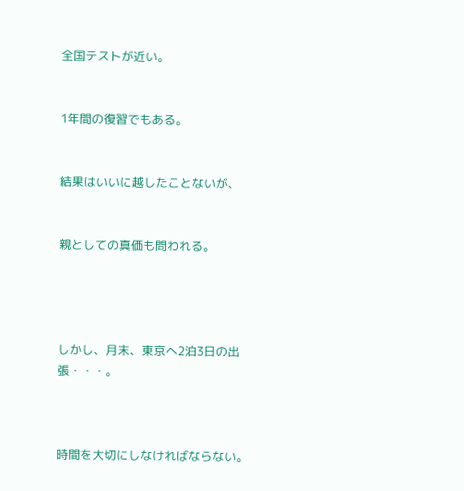全国テストが近い。


1年間の復習でもある。


結果はいいに越したことないが、


親としての真価も問われる。




しかし、月末、東京へ2泊3日の出張・・・。



時間を大切にしなければならない。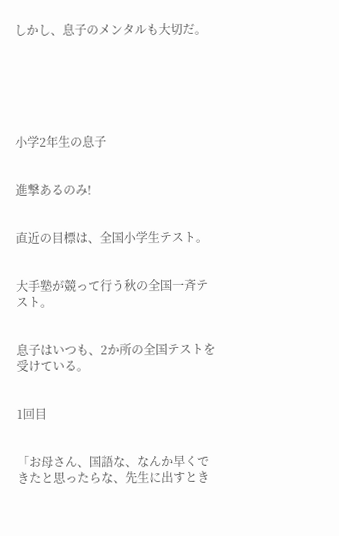しかし、息子のメンタルも大切だ。






小学2年生の息子


進撃あるのみ!


直近の目標は、全国小学生テスト。


大手塾が競って行う秋の全国一斉テスト。


息子はいつも、2か所の全国テストを受けている。


1回目


「お母さん、国語な、なんか早くできたと思ったらな、先生に出すとき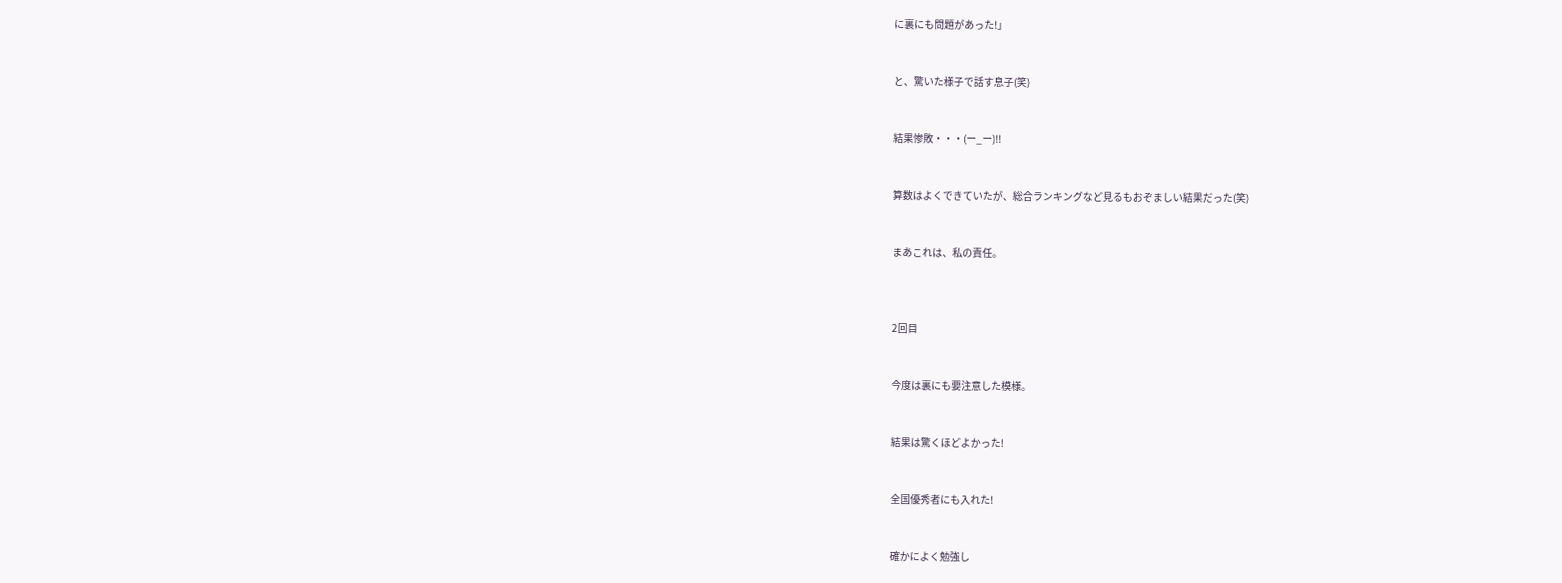に裏にも問題があった!」


と、驚いた様子で話す息子(笑)


結果惨敗・・・(ー_ー)!!


算数はよくできていたが、総合ランキングなど見るもおぞましい結果だった(笑)


まあこれは、私の責任。



2回目


今度は裏にも要注意した模様。


結果は驚くほどよかった!


全国優秀者にも入れた!


確かによく勉強し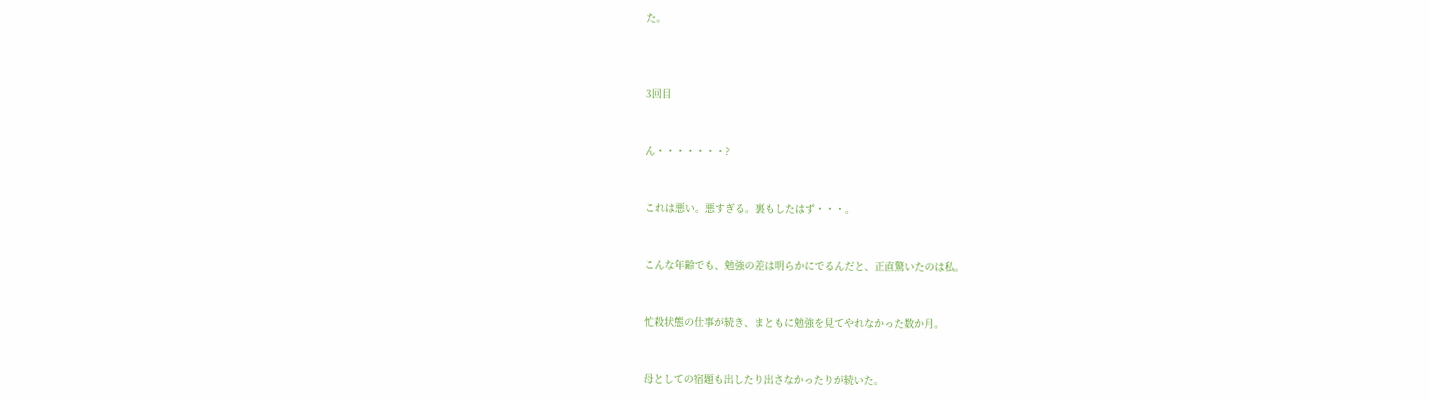た。



3回目


ん・・・・・・・?


これは悪い。悪すぎる。裏もしたはず・・・。


こんな年齢でも、勉強の差は明らかにでるんだと、正直驚いたのは私。


忙殺状態の仕事が続き、まともに勉強を見てやれなかった数か月。


母としての宿題も出したり出さなかったりが続いた。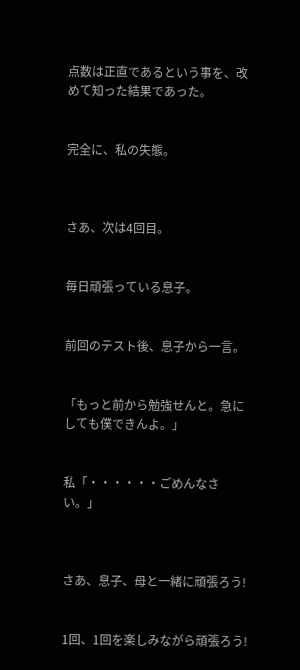点数は正直であるという事を、改めて知った結果であった。


完全に、私の失態。



さあ、次は4回目。


毎日頑張っている息子。


前回のテスト後、息子から一言。


「もっと前から勉強せんと。急にしても僕できんよ。」


私「・・・・・・ごめんなさい。」



さあ、息子、母と一緒に頑張ろう!


1回、1回を楽しみながら頑張ろう!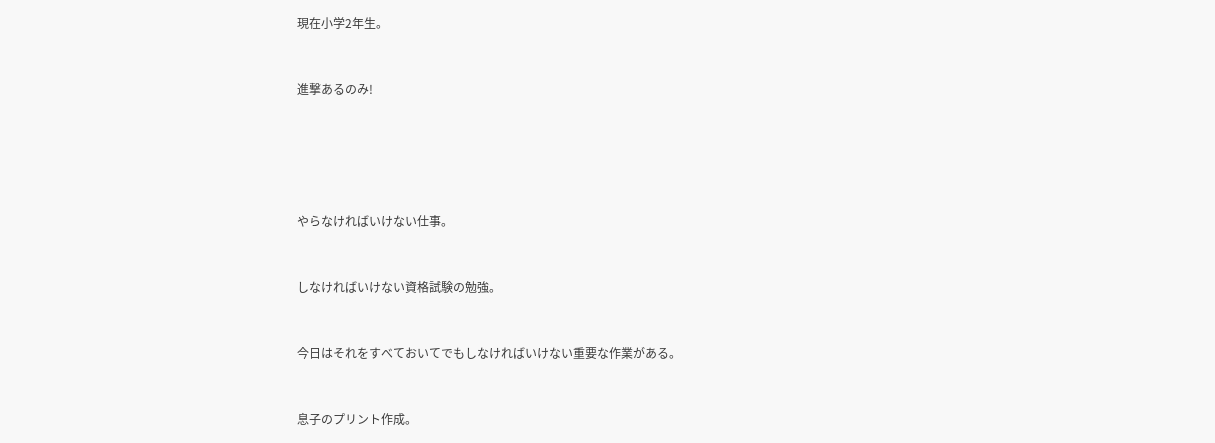現在小学2年生。


進撃あるのみ!





やらなければいけない仕事。


しなければいけない資格試験の勉強。


今日はそれをすべておいてでもしなければいけない重要な作業がある。


息子のプリント作成。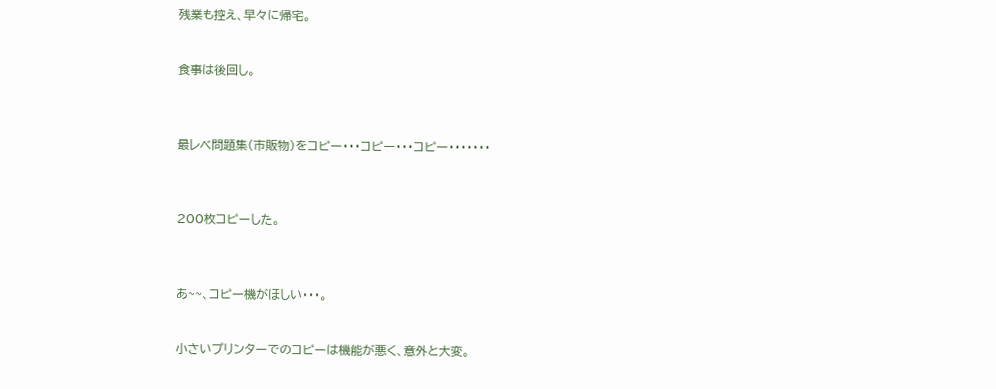残業も控え、早々に帰宅。


食事は後回し。



最レべ問題集(市販物)をコピー・・・コピー・・・コピー・・・・・・・



200枚コピーした。



あ~~、コピー機がほしい・・・。


小さいプリンターでのコピーは機能が悪く、意外と大変。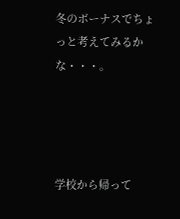冬のボーナスでちょっと考えてみるかな・・・。




学校から帰って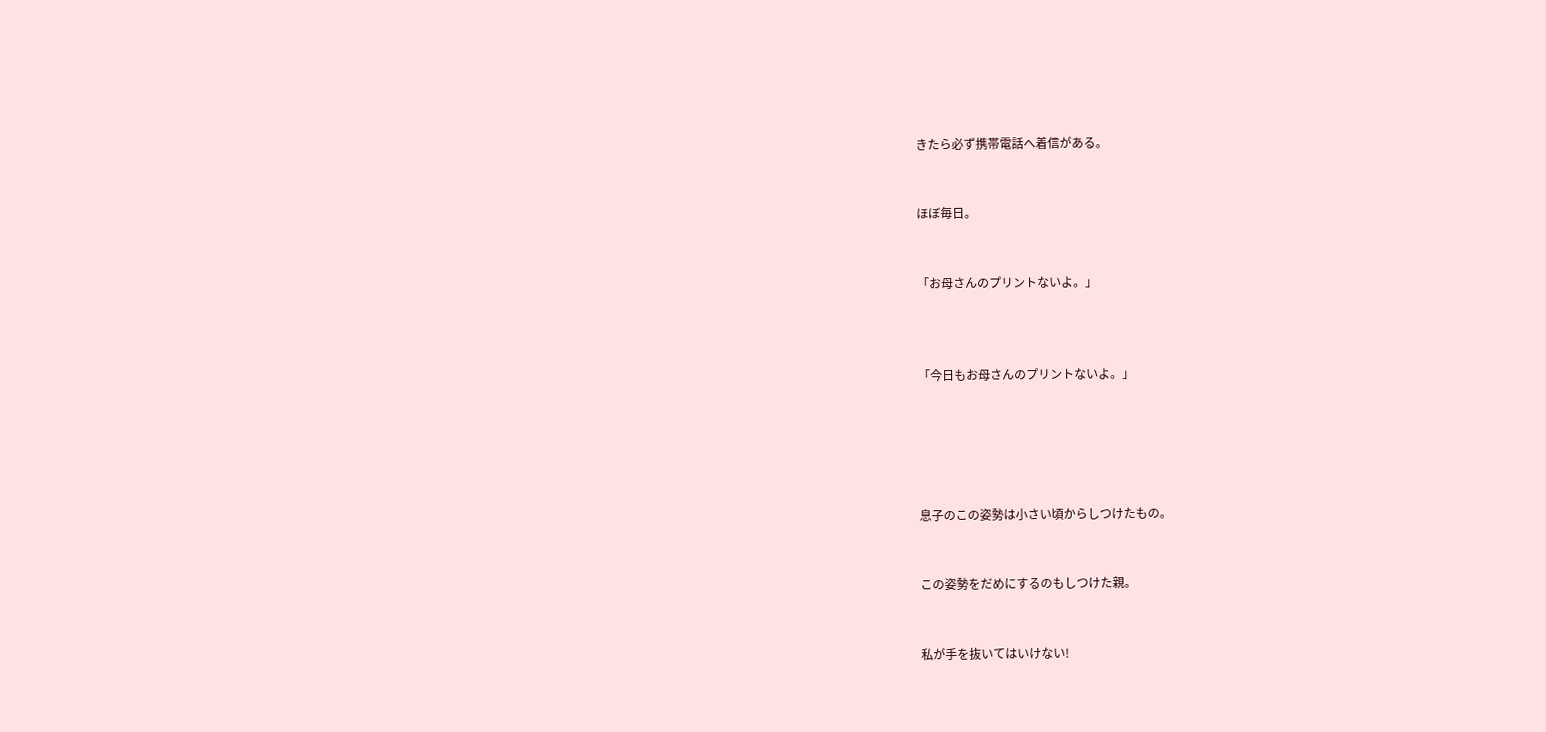きたら必ず携帯電話へ着信がある。


ほぼ毎日。


「お母さんのプリントないよ。」



「今日もお母さんのプリントないよ。」





息子のこの姿勢は小さい頃からしつけたもの。


この姿勢をだめにするのもしつけた親。


私が手を抜いてはいけない!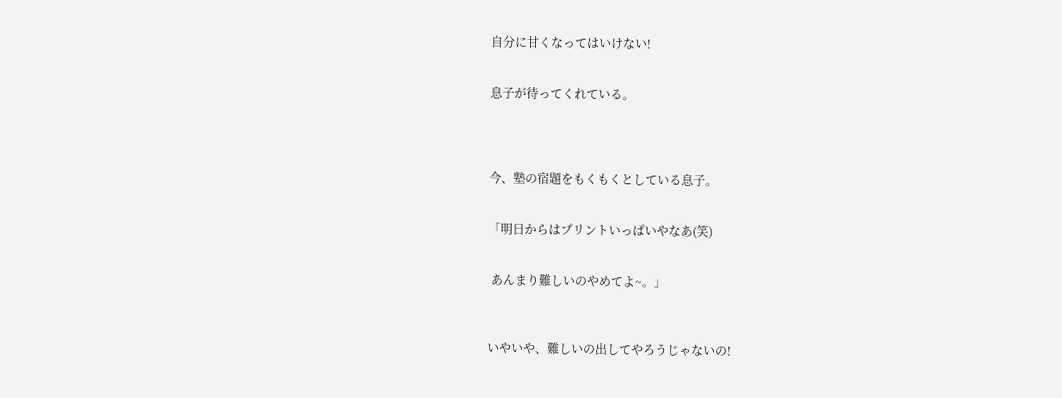自分に甘くなってはいけない!


息子が待ってくれている。




今、塾の宿題をもくもくとしている息子。


「明日からはプリントいっぱいやなあ(笑)


 あんまり難しいのやめてよ~。」



いやいや、難しいの出してやろうじゃないの!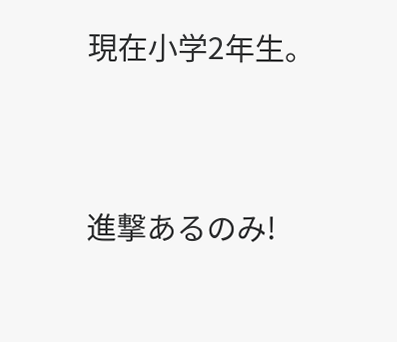現在小学2年生。


進撃あるのみ!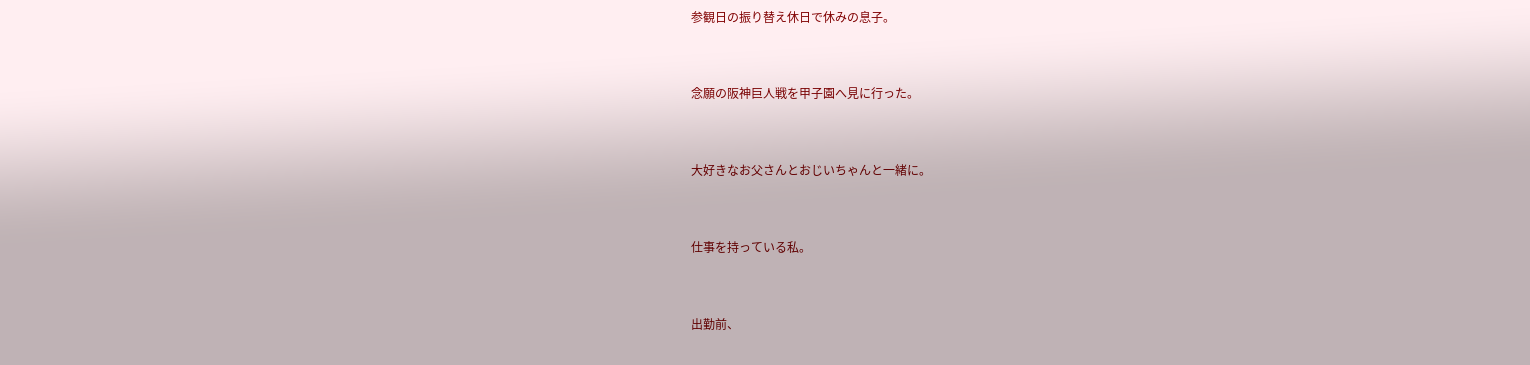参観日の振り替え休日で休みの息子。


念願の阪神巨人戦を甲子園へ見に行った。


大好きなお父さんとおじいちゃんと一緒に。


仕事を持っている私。


出勤前、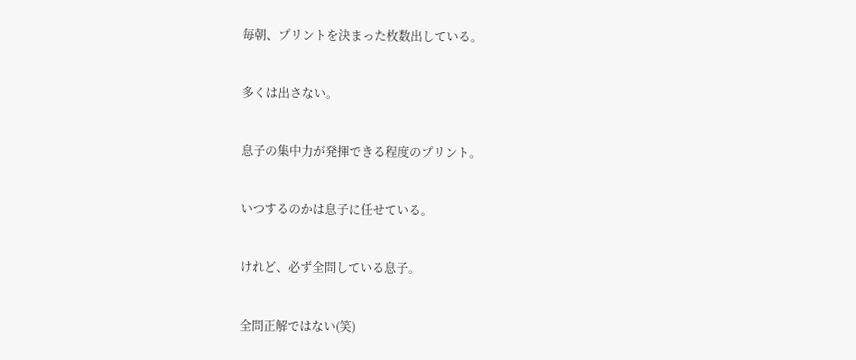毎朝、プリントを決まった枚数出している。


多くは出さない。


息子の集中力が発揮できる程度のプリント。


いつするのかは息子に任せている。


けれど、必ず全問している息子。


全問正解ではない(笑)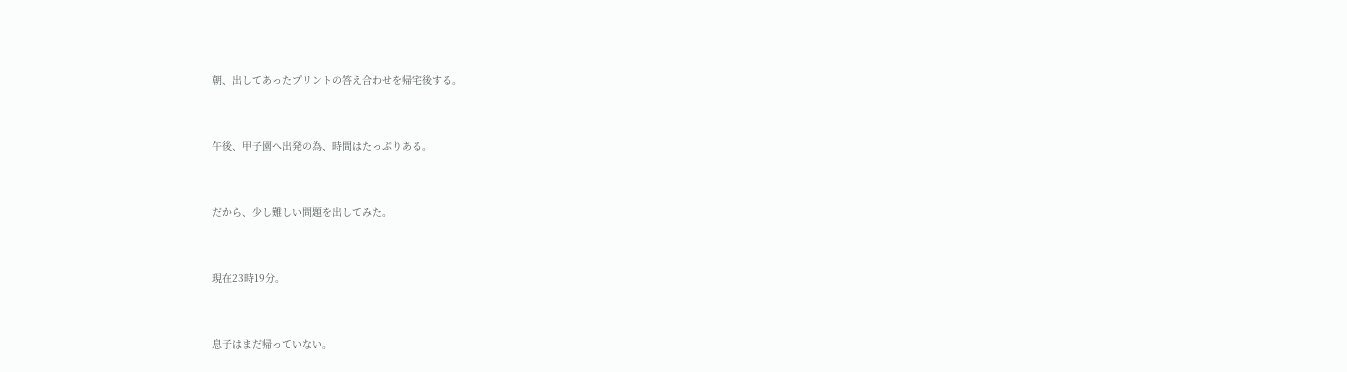朝、出してあったプリントの答え合わせを帰宅後する。


午後、甲子園へ出発の為、時間はたっぷりある。


だから、少し難しい問題を出してみた。


現在23時19分。


息子はまだ帰っていない。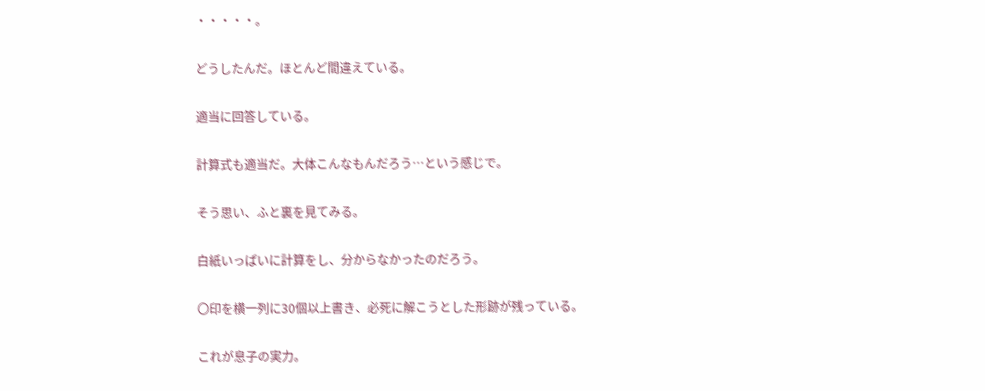・・・・・。


どうしたんだ。ほとんど間違えている。


適当に回答している。


計算式も適当だ。大体こんなもんだろう…という感じで。


そう思い、ふと裏を見てみる。


白紙いっぱいに計算をし、分からなかったのだろう。


〇印を横一列に30個以上書き、必死に解こうとした形跡が残っている。


これが息子の実力。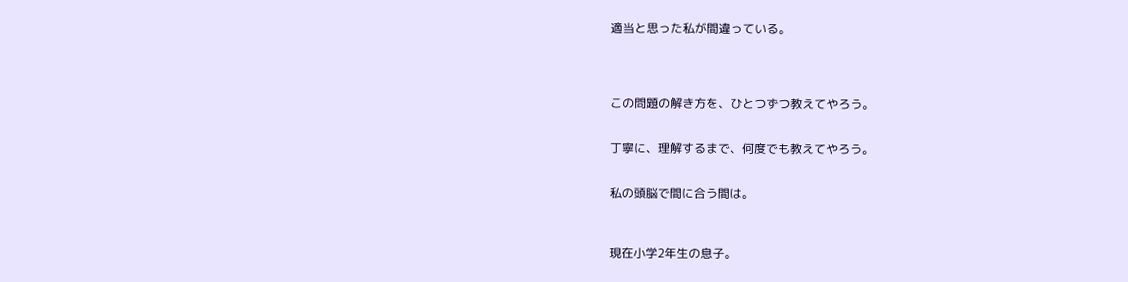適当と思った私が間違っている。




この問題の解き方を、ひとつずつ教えてやろう。


丁寧に、理解するまで、何度でも教えてやろう。


私の頭脳で間に合う間は。



現在小学2年生の息子。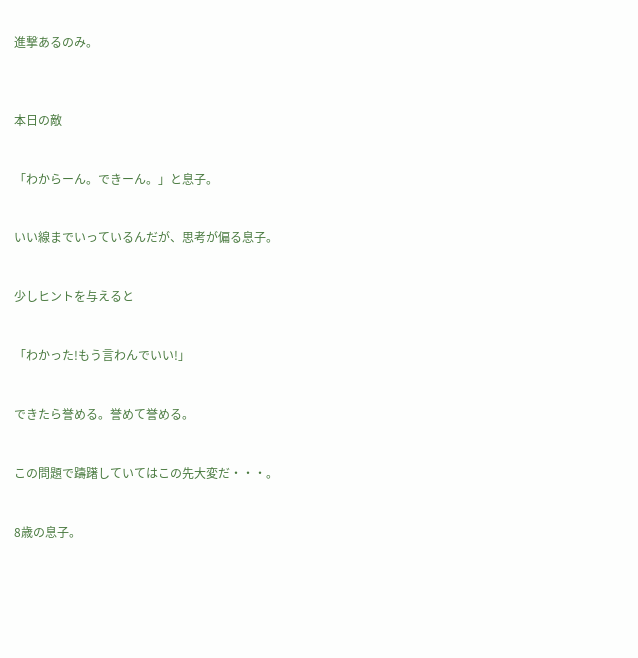進撃あるのみ。



本日の敵


「わからーん。できーん。」と息子。


いい線までいっているんだが、思考が偏る息子。


少しヒントを与えると


「わかった!もう言わんでいい!」


できたら誉める。誉めて誉める。


この問題で躊躇していてはこの先大変だ・・・。


8歳の息子。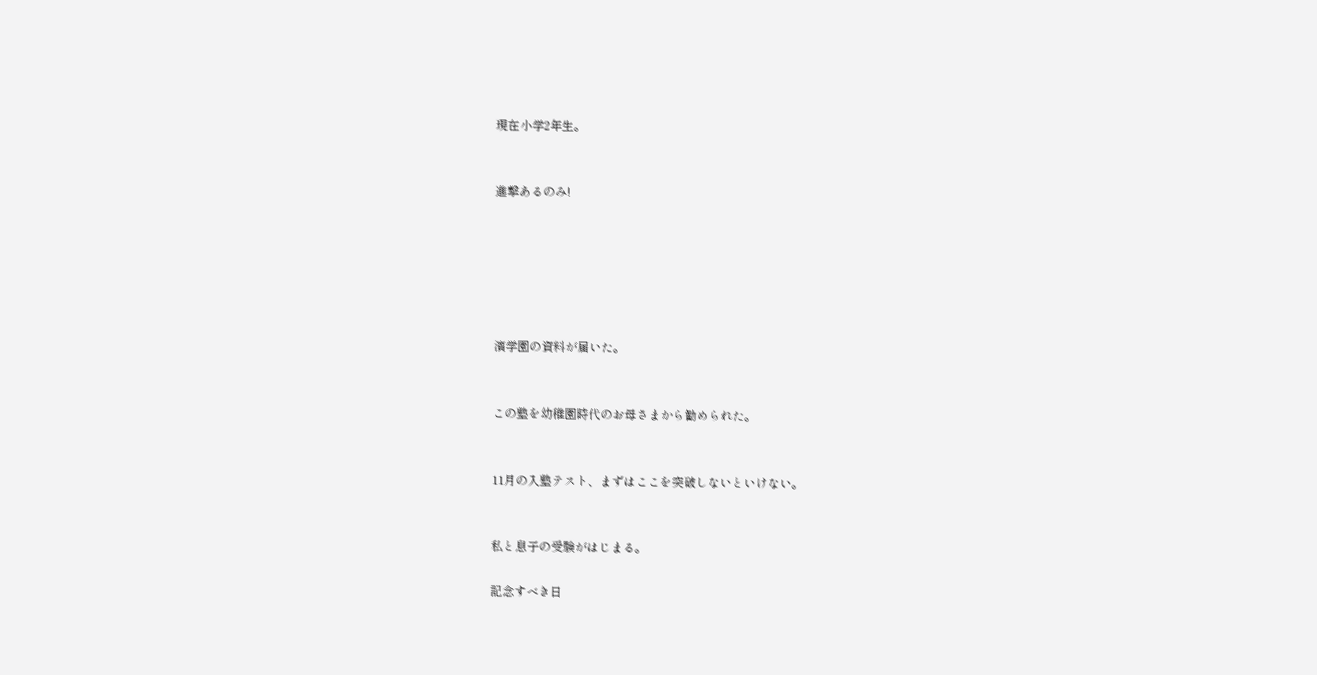現在小学2年生。


進撃あるのみ!






濱学園の資料が届いた。


この塾を幼稚園時代のお母さまから勧められた。


11月の入塾テスト、まずはここを突破しないといけない。


私と息子の受験がはじまる。

記念すべき日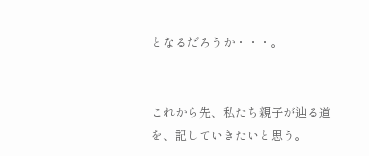となるだろうか・・・。


これから先、私たち親子が辿る道を、記していきたいと思う。